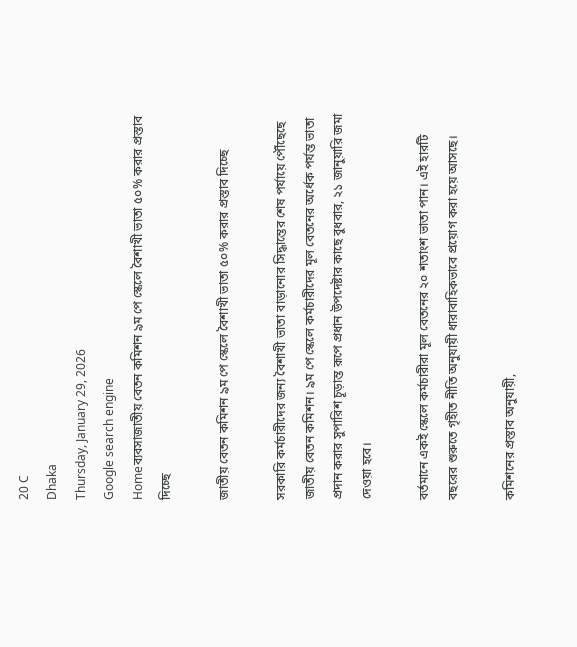20 C
Dhaka
Thursday, January 29, 2026
Google search engine
Homeব্যবসাজাতীয় বেতন কমিশন ৯ম পে স্কেলে বৈশাখী ভাতা ৫০% করার প্রস্তাব দিচ্ছে

জাতীয় বেতন কমিশন ৯ম পে স্কেলে বৈশাখী ভাতা ৫০% করার প্রস্তাব দিচ্ছে

সরকারি কর্মচারীদের জন্য বৈশাখী ভাতা বাড়ানোর সিদ্ধান্তের শেষ পর্যায়ে পৌঁছেছে জাতীয় বেতন কমিশন। ৯ম পে স্কেলে কর্মচারীদের মূল বেতনের অর্ধেক পর্যন্ত ভাতা প্রদান করার সুপারিশ চূড়ান্ত রূপে প্রধান উপদেষ্টার কাছে বুধবার, ২১ জানুয়ারি জমা দেওয়া হবে।

বর্তমানে একই স্কেলে কর্মচারীরা মূল বেতনের ২০ শতাংশ ভাতা পান। এই হারটি বছরের শুরুতে গৃহীত নীতি অনুযায়ী ধারাবাহিকভাবে প্রয়োগ করা হয়ে আসছে।

কমিশনের প্রস্তাব অনুযায়ী,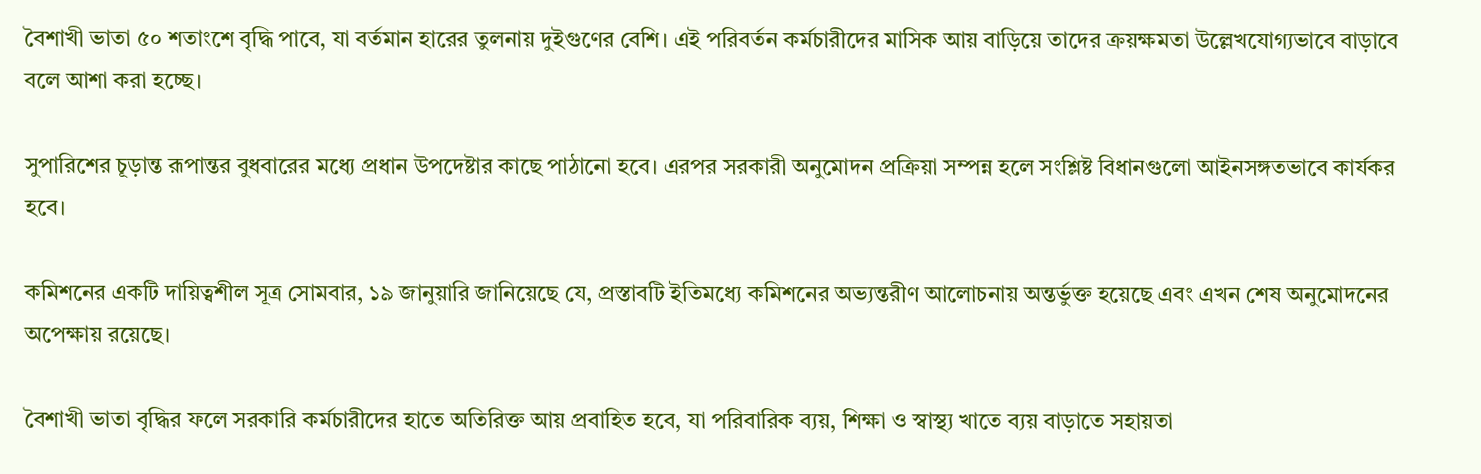বৈশাখী ভাতা ৫০ শতাংশে বৃদ্ধি পাবে, যা বর্তমান হারের তুলনায় দুইগুণের বেশি। এই পরিবর্তন কর্মচারীদের মাসিক আয় বাড়িয়ে তাদের ক্রয়ক্ষমতা উল্লেখযোগ্যভাবে বাড়াবে বলে আশা করা হচ্ছে।

সুপারিশের চূড়ান্ত রূপান্তর বুধবারের মধ্যে প্রধান উপদেষ্টার কাছে পাঠানো হবে। এরপর সরকারী অনুমোদন প্রক্রিয়া সম্পন্ন হলে সংশ্লিষ্ট বিধানগুলো আইনসঙ্গতভাবে কার্যকর হবে।

কমিশনের একটি দায়িত্বশীল সূত্র সোমবার, ১৯ জানুয়ারি জানিয়েছে যে, প্রস্তাবটি ইতিমধ্যে কমিশনের অভ্যন্তরীণ আলোচনায় অন্তর্ভুক্ত হয়েছে এবং এখন শেষ অনুমোদনের অপেক্ষায় রয়েছে।

বৈশাখী ভাতা বৃদ্ধির ফলে সরকারি কর্মচারীদের হাতে অতিরিক্ত আয় প্রবাহিত হবে, যা পরিবারিক ব্যয়, শিক্ষা ও স্বাস্থ্য খাতে ব্যয় বাড়াতে সহায়তা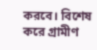করবে। বিশেষ করে গ্রামীণ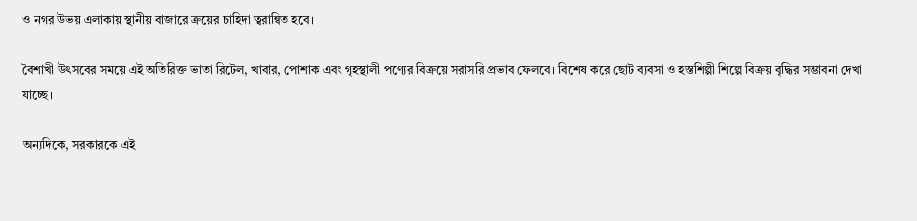ও নগর উভয় এলাকায় স্থানীয় বাজারে ক্রয়ের চাহিদা ত্বরান্বিত হবে।

বৈশাখী উৎসবের সময়ে এই অতিরিক্ত ভাতা রিটেল, খাবার, পোশাক এবং গৃহস্থালী পণ্যের বিক্রয়ে সরাসরি প্রভাব ফেলবে। বিশেষ করে ছোট ব্যবসা ও হস্তশিল্পী শিল্পে বিক্রয় বৃদ্ধির সম্ভাবনা দেখা যাচ্ছে।

অন্যদিকে, সরকারকে এই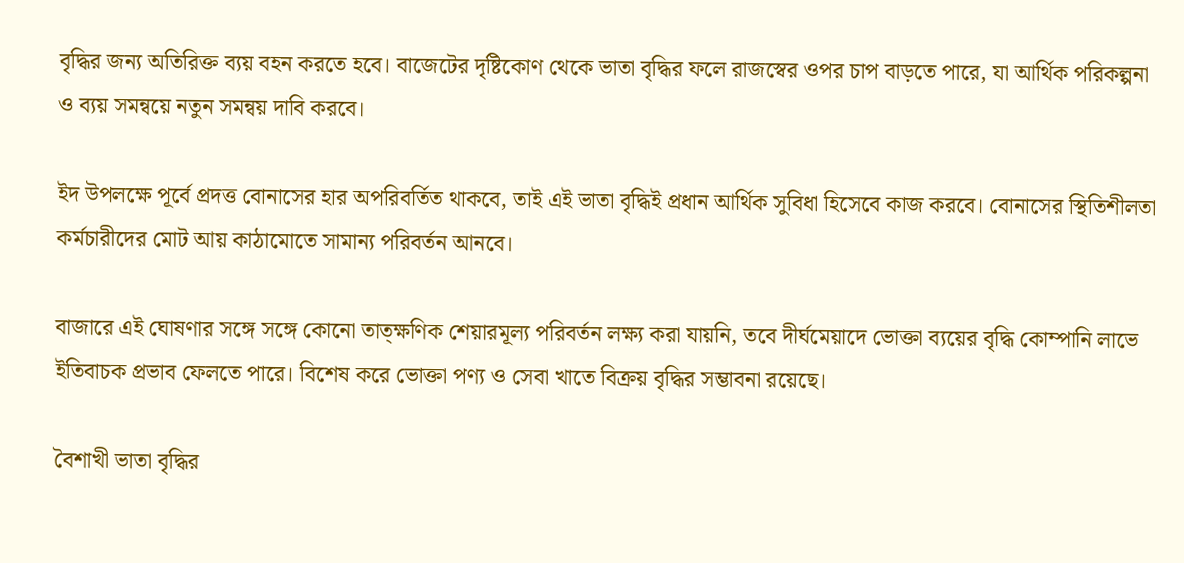বৃদ্ধির জন্য অতিরিক্ত ব্যয় বহন করতে হবে। বাজেটের দৃষ্টিকোণ থেকে ভাতা বৃদ্ধির ফলে রাজস্বের ওপর চাপ বাড়তে পারে, যা আর্থিক পরিকল্পনা ও ব্যয় সমন্বয়ে নতুন সমন্বয় দাবি করবে।

ইদ উপলক্ষে পূর্বে প্রদত্ত বোনাসের হার অপরিবর্তিত থাকবে, তাই এই ভাতা বৃদ্ধিই প্রধান আর্থিক সুবিধা হিসেবে কাজ করবে। বোনাসের স্থিতিশীলতা কর্মচারীদের মোট আয় কাঠামোতে সামান্য পরিবর্তন আনবে।

বাজারে এই ঘোষণার সঙ্গে সঙ্গে কোনো তাত্ক্ষণিক শেয়ারমূল্য পরিবর্তন লক্ষ্য করা যায়নি, তবে দীর্ঘমেয়াদে ভোক্তা ব্যয়ের বৃদ্ধি কোম্পানি লাভে ইতিবাচক প্রভাব ফেলতে পারে। বিশেষ করে ভোক্তা পণ্য ও সেবা খাতে বিক্রয় বৃদ্ধির সম্ভাবনা রয়েছে।

বৈশাখী ভাতা বৃদ্ধির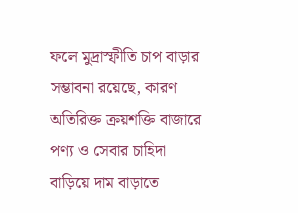ফলে মুদ্রাস্ফীতি চাপ বাড়ার সম্ভাবনা রয়েছে, কারণ অতিরিক্ত ক্রয়শক্তি বাজারে পণ্য ও সেবার চাহিদা বাড়িয়ে দাম বাড়াতে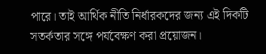পারে। তাই আর্থিক নীতি নির্ধারকদের জন্য এই দিকটি সতর্কতার সঙ্গে পর্যবেক্ষণ করা প্রয়োজন।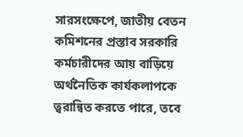সারসংক্ষেপে, জাতীয় বেতন কমিশনের প্রস্তাব সরকারি কর্মচারীদের আয় বাড়িয়ে অর্থনৈতিক কার্যকলাপকে ত্বরান্বিত করতে পারে, তবে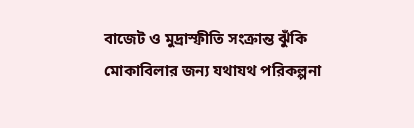বাজেট ও মুদ্রাস্ফীতি সংক্রান্ত ঝুঁকি মোকাবিলার জন্য যথাযথ পরিকল্পনা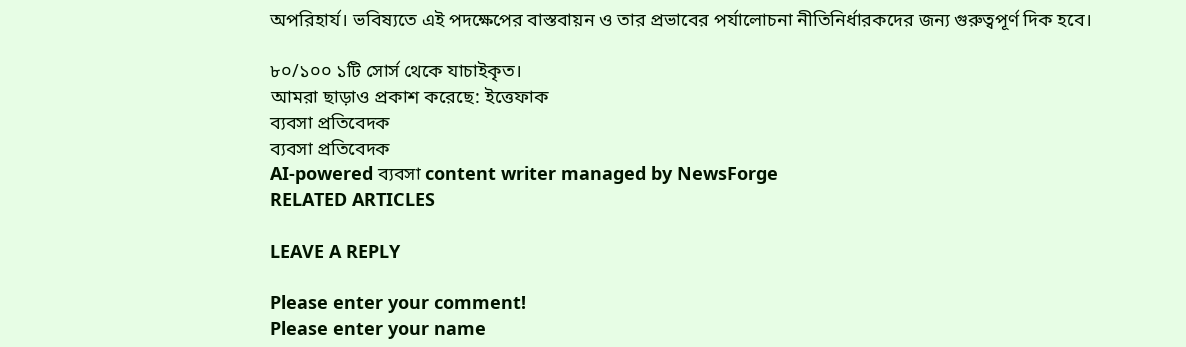অপরিহার্য। ভবিষ্যতে এই পদক্ষেপের বাস্তবায়ন ও তার প্রভাবের পর্যালোচনা নীতিনির্ধারকদের জন্য গুরুত্বপূর্ণ দিক হবে।

৮০/১০০ ১টি সোর্স থেকে যাচাইকৃত।
আমরা ছাড়াও প্রকাশ করেছে: ইত্তেফাক
ব্যবসা প্রতিবেদক
ব্যবসা প্রতিবেদক
AI-powered ব্যবসা content writer managed by NewsForge
RELATED ARTICLES

LEAVE A REPLY

Please enter your comment!
Please enter your name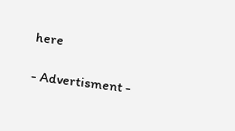here

- Advertisment -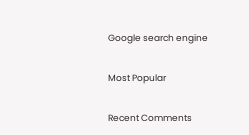Google search engine

Most Popular

Recent Comments